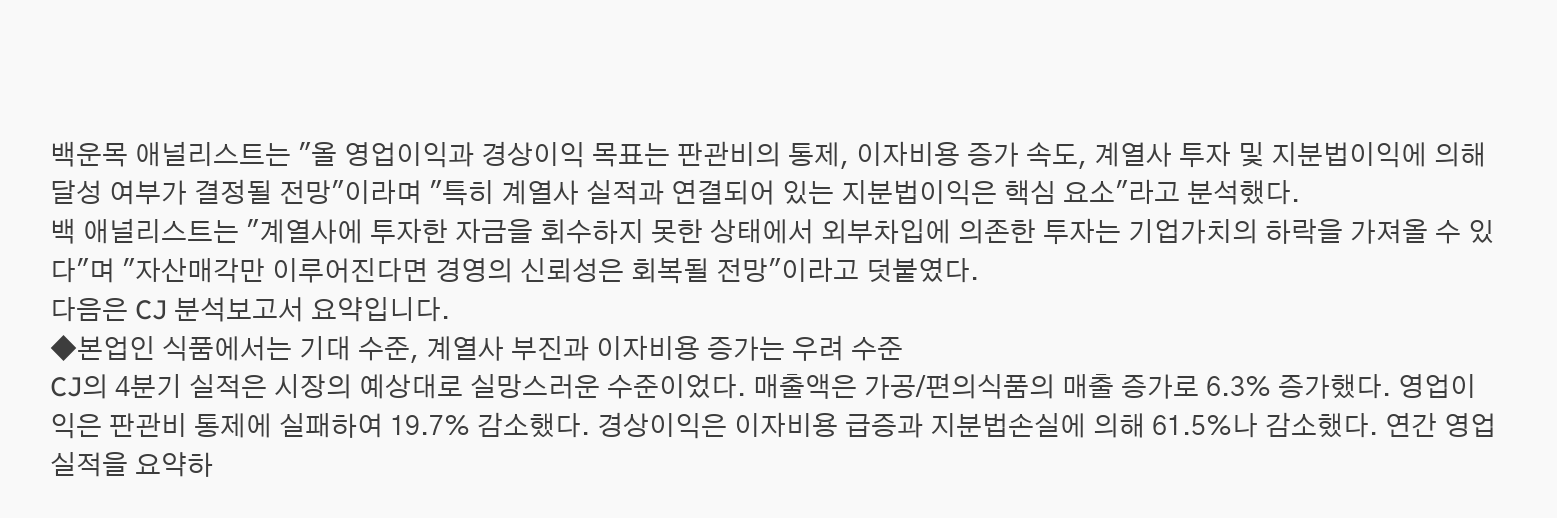백운목 애널리스트는 "올 영업이익과 경상이익 목표는 판관비의 통제, 이자비용 증가 속도, 계열사 투자 및 지분법이익에 의해 달성 여부가 결정될 전망"이라며 "특히 계열사 실적과 연결되어 있는 지분법이익은 핵심 요소"라고 분석했다.
백 애널리스트는 "계열사에 투자한 자금을 회수하지 못한 상태에서 외부차입에 의존한 투자는 기업가치의 하락을 가져올 수 있다"며 "자산매각만 이루어진다면 경영의 신뢰성은 회복될 전망"이라고 덧붙였다.
다음은 CJ 분석보고서 요약입니다.
◆본업인 식품에서는 기대 수준, 계열사 부진과 이자비용 증가는 우려 수준
CJ의 4분기 실적은 시장의 예상대로 실망스러운 수준이었다. 매출액은 가공/편의식품의 매출 증가로 6.3% 증가했다. 영업이익은 판관비 통제에 실패하여 19.7% 감소했다. 경상이익은 이자비용 급증과 지분법손실에 의해 61.5%나 감소했다. 연간 영업실적을 요약하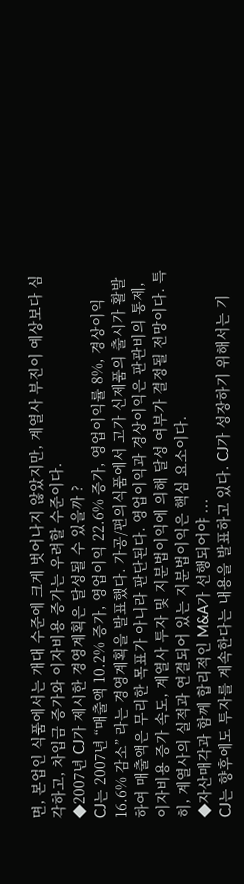면, 본업인 식품에서는 개대 수준에 크게 벗어나지 않았지만, 계열사 부진이 예상보다 심각하고, 차입금 증가와 이자비용 증가는 우려할 수준이다.
◆2007년 CJ가 제시한 경영계획은 달성될 수 있을까 ?
CJ는 2007년 “매출액 10.2% 증가, 영업이익 22.6% 증가, 영업이익률 8%, 경상이익 16.6% 감소” 라는 경영계획을 발표했다. 가공/편의식품에서 고가 신제품의 출시가 활발하여 매출액은 무리한 목표가 아니라 판단된다. 영업이익과 경상이익은 판관비의 통제, 이자비용 증가 속도, 계열사 투자 및 지분법이익에 의해 달성 여부가 결정될 전망이다. 특히, 계열사의 실적과 연결되어 있는 지분법이익은 핵심 요소이다.
◆자산매각과 함께 합리적인 M&A가 선행되어야 ...
CJ는 향후에도 투자를 계속한다는 내용을 발표하고 있다. CJ가 성장하기 위해서는 기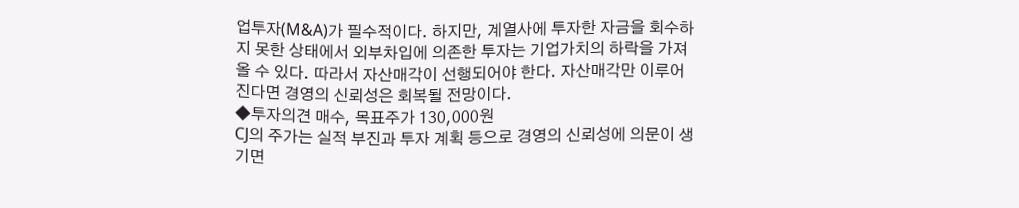업투자(M&A)가 필수적이다. 하지만, 계열사에 투자한 자금을 회수하지 못한 상태에서 외부차입에 의존한 투자는 기업가치의 하락을 가져올 수 있다. 따라서 자산매각이 선행되어야 한다. 자산매각만 이루어진다면 경영의 신뢰성은 회복될 전망이다.
◆투자의견 매수, 목표주가 130,000원
CJ의 주가는 실적 부진과 투자 계획 등으로 경영의 신뢰성에 의문이 생기면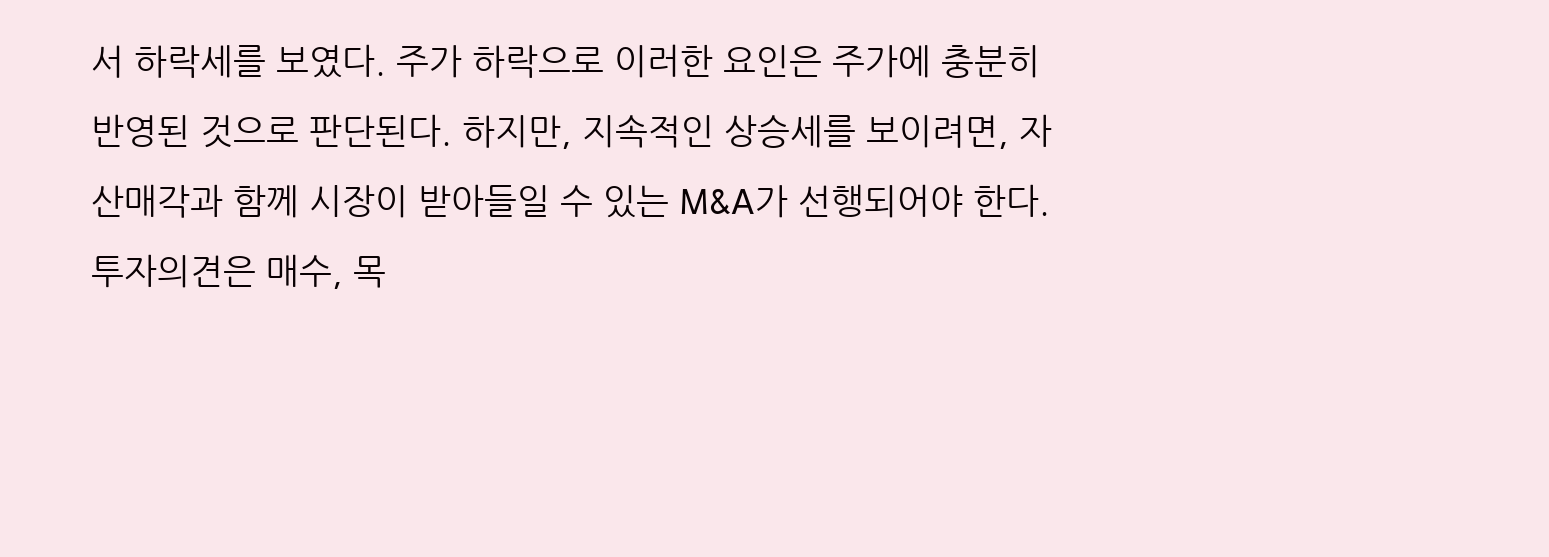서 하락세를 보였다. 주가 하락으로 이러한 요인은 주가에 충분히 반영된 것으로 판단된다. 하지만, 지속적인 상승세를 보이려면, 자산매각과 함께 시장이 받아들일 수 있는 M&A가 선행되어야 한다. 투자의견은 매수, 목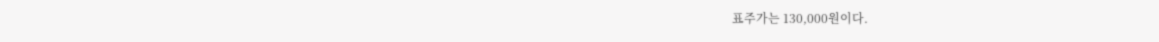표주가는 130,000원이다.